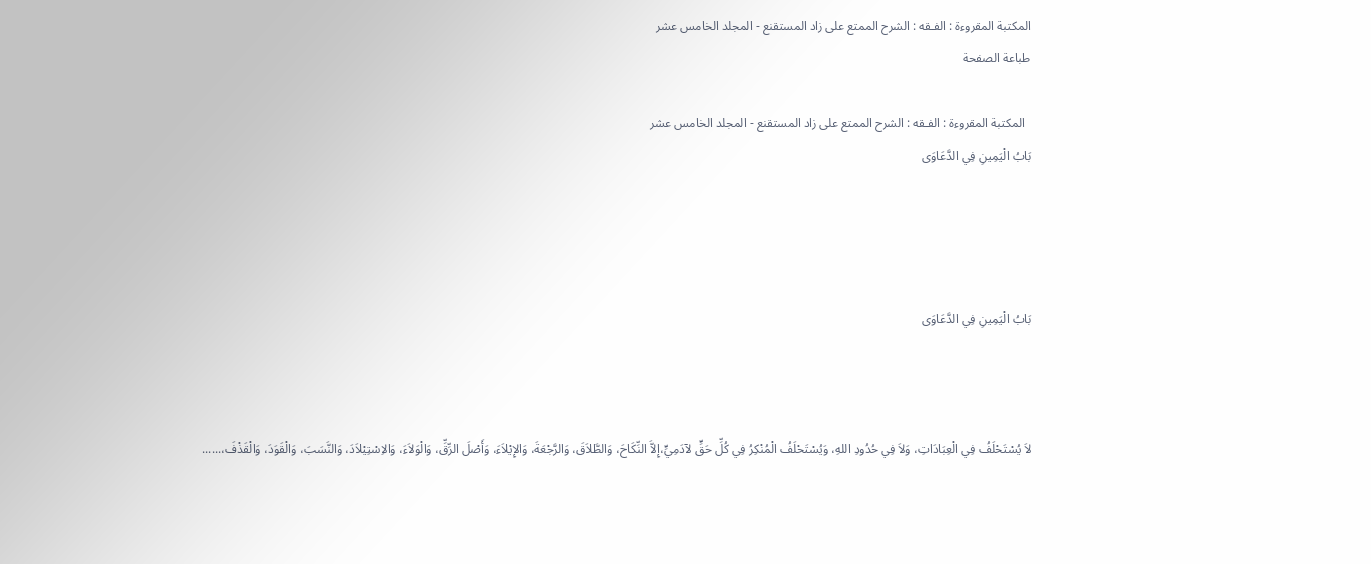المكتبة المقروءة : الفـقه : الشرح الممتع على زاد المستقنع - المجلد الخامس عشر
طباعة الصفحة

  المكتبة المقروءة : الفـقه : الشرح الممتع على زاد المستقنع - المجلد الخامس عشر
بَابُ الْيَمِينِ فِي الدَّعَاوَى




بَابُ الْيَمِينِ فِي الدَّعَاوَى



لاَ يُسْتَحْلَفُ فِي الْعِبَادَاتِ، وَلاَ فِي حُدُودِ اللهِ، وَيُسْتَحْلَفُ الْمُنْكِرُ فِي كُلِّ حَقٍّ لآدَمِيٍّ،إِلاَّ النِّكَاحَ، وَالطَّلاَقَ، وَالرَّجْعَةَ، وَالإِيْلاَءَ، وَأَصْلَ الرِّقِّ، وَالْوَلاَءَ، وَالاِسْتِيْلاَدَ، وَالنَّسَبَ، وَالْقَوَدَ، وَالْقَذْفَ،......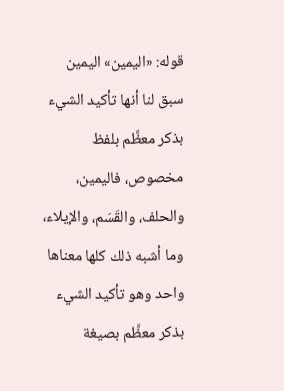قوله: «اليمين» اليمين سبق لنا أنها تأكيد الشيء بذكر معظَّم بلفظ مخصوص، فاليمين، والحلف، والقَسَم، والإيلاء، وما أشبه ذلك كلها معناها واحد وهو تأكيد الشيء بذكر معظَّم بصيغة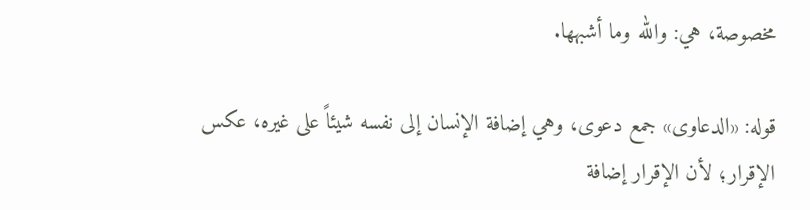مخصوصة، هي: والله وما أشبهها.

قوله: «الدعاوى» جمع دعوى، وهي إضافة الإنسان إلى نفسه شيئاً على غيره، عكس الإقرار؛ لأن الإقرار إضافة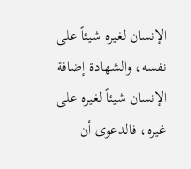الإنسان لغيره شيئاً على نفسه، والشهادة إضافة الإنسان شيئاً لغيره على غيره، فالدعوى أن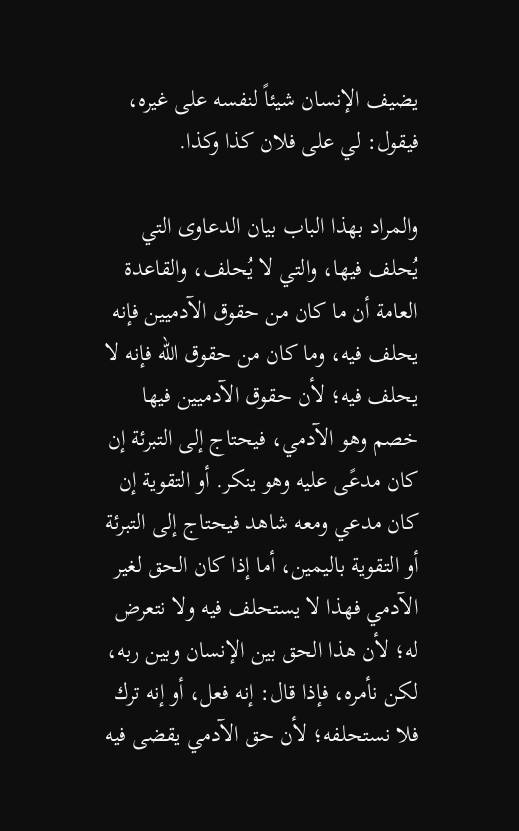يضيف الإنسان شيئاً لنفسه على غيره، فيقول: لي على فلان كذا وكذا.

والمراد بهذا الباب بيان الدعاوى التي يُحلف فيها، والتي لا يُحلف، والقاعدة العامة أن ما كان من حقوق الآدميين فإنه يحلف فيه، وما كان من حقوق الله فإنه لا يحلف فيه؛ لأن حقوق الآدميين فيها خصم وهو الآدمي، فيحتاج إلى التبرئة إن كان مدعًى عليه وهو ينكر. أو التقوية إن كان مدعي ومعه شاهد فيحتاج إلى التبرئة أو التقوية باليمين، أما إذا كان الحق لغير الآدمي فهذا لا يستحلف فيه ولا نتعرض له؛ لأن هذا الحق بين الإنسان وبين ربه، لكن نأمره، فإذا قال: إنه فعل، أو إنه ترك فلا نستحلفه؛ لأن حق الآدمي يقضى فيه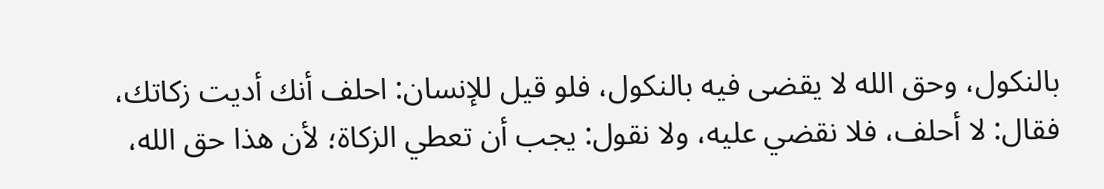بالنكول، وحق الله لا يقضى فيه بالنكول، فلو قيل للإنسان: احلف أنك أديت زكاتك، فقال: لا أحلف، فلا نقضي عليه، ولا نقول: يجب أن تعطي الزكاة؛ لأن هذا حق الله،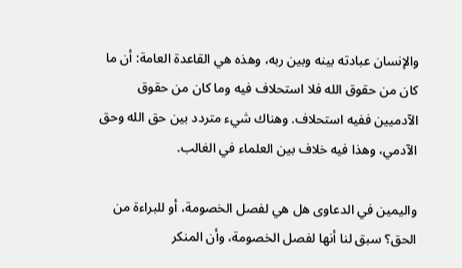والإنسان عبادته بينه وبين ربه، وهذه هي القاعدة العامة: أن ما كان من حقوق الله فلا استحلاف فيه وما كان من حقوق الآدميين ففيه استحلاف. وهناك شيء متردد بين حق الله وحق الآدمي، وهذا فيه خلاف بين العلماء في الغالب.

واليمين في الدعاوى هل هي لفصل الخصومة، أو للبراءة من الحق؟ سبق لنا أنها لفصل الخصومة، وأن المنكر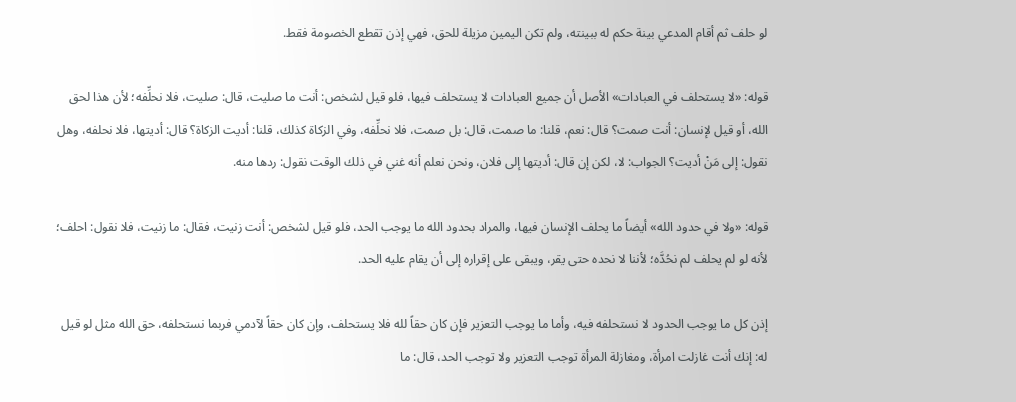لو حلف ثم أقام المدعي بينة حكم له ببينته، ولم تكن اليمين مزيلة للحق، فهي إذن تقطع الخصومة فقط.

قوله: «لا يستحلف في العبادات» الأصل أن جميع العبادات لا يستحلف فيها، فلو قيل لشخص: أنت ما صليت، قال: صليت، فلا نحلِّفه؛ لأن هذا لحق الله، أو قيل لإنسان: أنت صمت؟ قال: نعم، قلنا: ما صمت، قال: بل صمت، فلا نحلِّفه، وفي الزكاة كذلك، قلنا: أديت الزكاة؟ قال: أديتها، فلا نحلفه، وهل نقول: إلى مَنْ أديت؟ الجواب: لا، لكن إن قال: أديتها إلى فلان، ونحن نعلم أنه غني في ذلك الوقت نقول: ردها منه.

قوله: «ولا في حدود الله» أيضاً ما يحلف الإنسان فيها، والمراد بحدود الله ما يوجب الحد، فلو قيل لشخص: أنت زنيت، فقال: ما زنيت، فلا نقول: احلف؛ لأنه لو لم يحلف لم نحُدَّه؛ لأننا لا نحده حتى يقر، ويبقى على إقراره إلى أن يقام عليه الحد.

إذن كل ما يوجب الحدود لا نستحلفه فيه، وأما ما يوجب التعزير فإن كان حقاً لله فلا يستحلف، وإن كان حقاً لآدمي فربما نستحلفه، حق الله مثل لو قيل له: إنك أنت غازلت امرأة، ومغازلة المرأة توجب التعزير ولا توجب الحد، قال: ما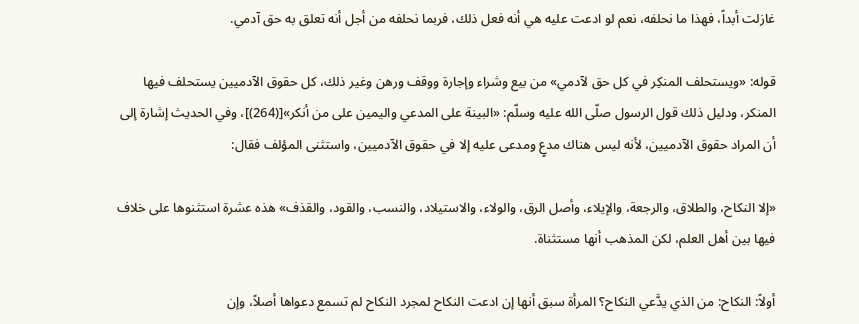غازلت أبداً، فهذا ما نحلفه، نعم لو ادعت عليه هي أنه فعل ذلك، فربما نحلفه من أجل أنه تعلق به حق آدمي.

قوله: «ويستحلف المنكِر في كل حق لآدمي» من بيع وشراء وإجارة ووقف ورهن وغير ذلك، كل حقوق الآدميين يستحلف فيها المنكر، ودليل ذلك قول الرسول صلّى الله عليه وسلّم: «البينة على المدعي واليمين على من أنكر»[(264)]، وفي الحديث إشارة إلى أن المراد حقوق الآدميين، لأنه ليس هناك مدعٍ ومدعى عليه إلا في حقوق الآدميين، واستثنى المؤلف فقال:

«إلا النكاح، والطلاق، والرجعة، والإيلاء، وأصل الرق، والولاء، والاستيلاد، والنسب، والقود، والقذف» هذه عشرة استثنوها على خلاف فيها بين أهل العلم، لكن المذهب أنها مستثناة.

أولاً: النكاح: من الذي يدَّعي النكاح؟ المرأة سبق أنها إن ادعت النكاح لمجرد النكاح لم تسمع دعواها أصلاً، وإن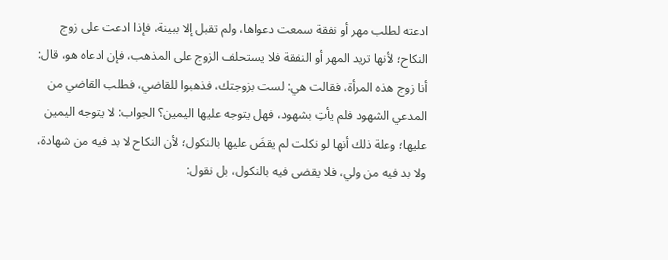ادعته لطلب مهر أو نفقة سمعت دعواها، ولم تقبل إلا ببينة، فإذا ادعت على زوج النكاح؛ لأنها تريد المهر أو النفقة فلا يستحلف الزوج على المذهب، فإن ادعاه هو، قال: أنا زوج هذه المرأة، فقالت هي: لست بزوجتك، فذهبوا للقاضي، فطلب القاضي من المدعي الشهود فلم يأتِ بشهود، فهل يتوجه عليها اليمين؟ الجواب: لا يتوجه اليمين عليها؛ وعلة ذلك أنها لو نكلت لم يقضَ عليها بالنكول؛ لأن النكاح لا بد فيه من شهادة، ولا بد فيه من ولي، فلا يقضى فيه بالنكول، بل نقول: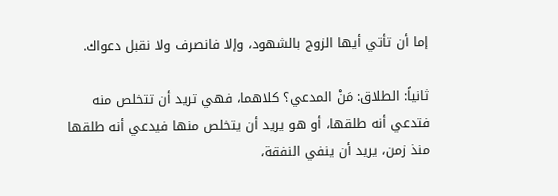إما أن تأتي أيها الزوج بالشهود، وإلا فانصرف ولا نقبل دعواك.

ثانياً: الطلاق: مَنْ المدعي؟ كلاهما، فهي تريد أن تتخلص منه فتدعي أنه طلقها، أو هو يريد أن يتخلص منها فيدعي أنه طلقها منذ زمن، يريد أن ينفي النفقة،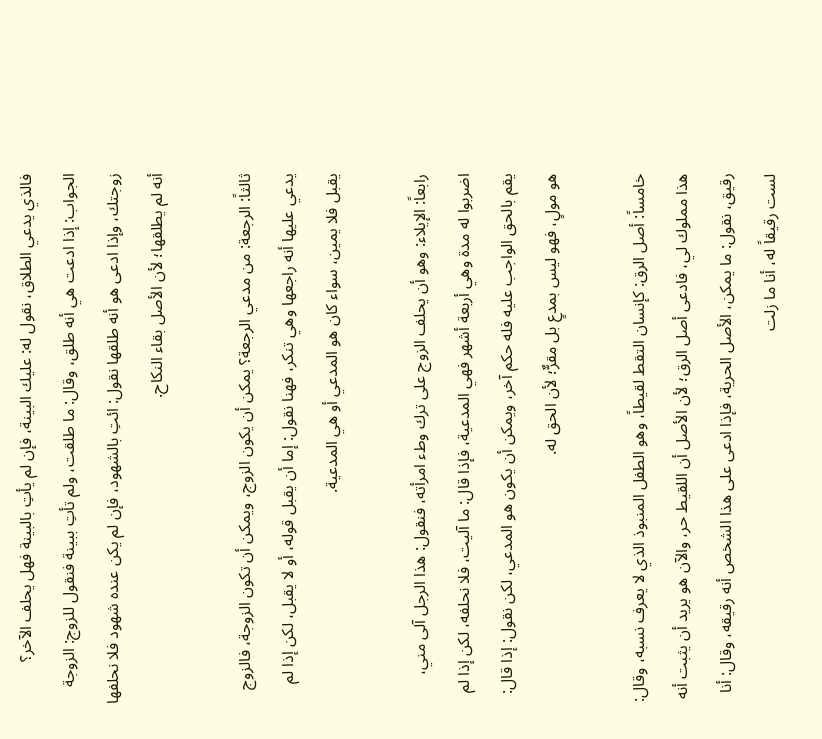فالذي يدعي الطلاق، نقول له: عليك البينة، فإن لم يأتِ بالبينة فهل يحلف الآخر؟ الجواب: إذا ادعت هي أنه طلق، وقال: ما طلقت، ولم تأتِ ببينة فنقول للزوج: الزوجة زوجتك، وإذا ادعى هو أنه طلقها نقول: ائتِ بالشهود، فإن لم يكن عنده شهود فلا نحلفها أنه لم يطلقها؛ لأن الأصل بقاء النكاح.

ثالثاً: الرجعة: من مدعي الرجعة؟ يمكن أن يكون الزوج، ويمكن أن تكون الزوجة، فالزوج يدعي عليها أنه راجعها وهي تنكر، فهنا نقول: إما أن يقبل قوله، أو لا يقبل، لكن إذا لم يقبل فلا يمين، سواء كان هو المدعي أو هي المدعية.

رابعاً: الإيلاء: وهو أن يحلف الزوج على ترك وطء امرأته، فنقول: هذا الرجل آلى مني، اضربوا له مدة وهي أربعة أشهر فهي المدعية، فإذا قال: ما آليت، فلا نحلفه، لكن إذا لم يقم بالحق الواجب عليه فله حكم آخر، ويمكن أن يكون هو المدعي، لكن نقول: إذا قال: هو مولٍ، فهو ليس بمدعٍ بل مقرٌّ؛ لأن الحق له.

خامساً: أصل الرق: كإنسان التقط لقيطاً، وهو الطفل المنبوذ الذي لا يعرف نسبه، وقال: هذا مملوك لي، فادعى أصل الرق؛ لأن الأصل أن اللقيط حر، والآن هو يريد أن يثبت أنه رقيق، نقول: ما يمكن، الأصل الحرية، فإذا ادعى على هذا الشخص أنه رقيقه، وقال: أنا لست رقيقاً له، أنا ما زلت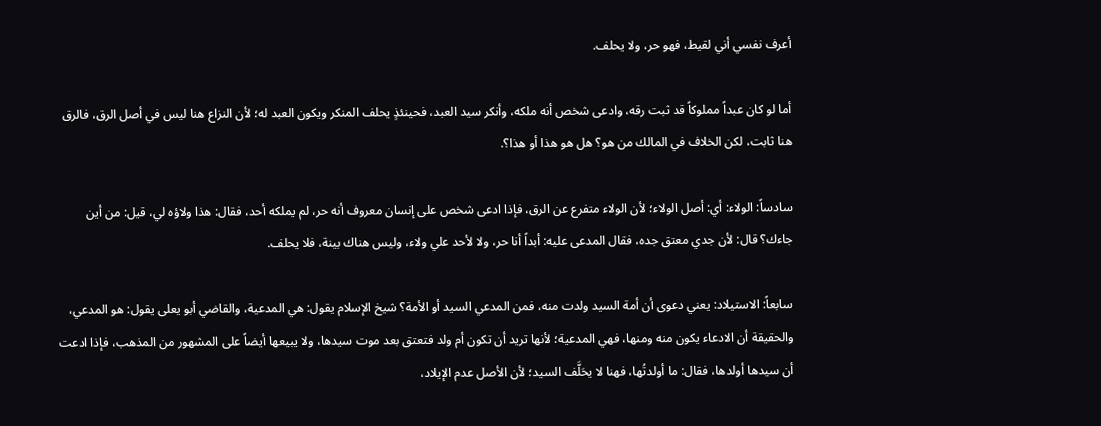أعرف نفسي أني لقيط، فهو حر، ولا يحلف.

أما لو كان عبداً مملوكاً قد ثبت رقه، وادعى شخص أنه ملكه، وأنكر سيد العبد، فحينئذٍ يحلف المنكر ويكون العبد له؛ لأن النزاع هنا ليس في أصل الرق، فالرق هنا ثابت، لكن الخلاف في المالك من هو؟ هل هو هذا أو هذا؟.

سادساً: الولاء: أي: أصل الولاء؛ لأن الولاء متفرع عن الرق، فإذا ادعى شخص على إنسان معروف أنه حر، لم يملكه أحد، فقال: هذا ولاؤه لي، قيل: من أين جاءك؟ قال: لأن جدي معتق جده، فقال المدعى عليه: أبداً أنا حر، ولا لأحد علي ولاء، وليس هناك بينة، فلا يحلف.

سابعاً: الاستيلاد: يعني دعوى أن أمة السيد ولدت منه، فمن المدعي السيد أو الأمة؟ شيخ الإسلام يقول: هي المدعية، والقاضي أبو يعلى يقول: هو المدعي، والحقيقة أن الادعاء يكون منه ومنها، فهي المدعية؛ لأنها تريد أن تكون أم ولد فتعتق بعد موت سيدها، ولا يبيعها أيضاً على المشهور من المذهب، فإذا ادعت أن سيدها أولدها، فقال: ما أولدتُها، فهنا لا يحَلَّف السيد؛ لأن الأصل عدم الإيلاد،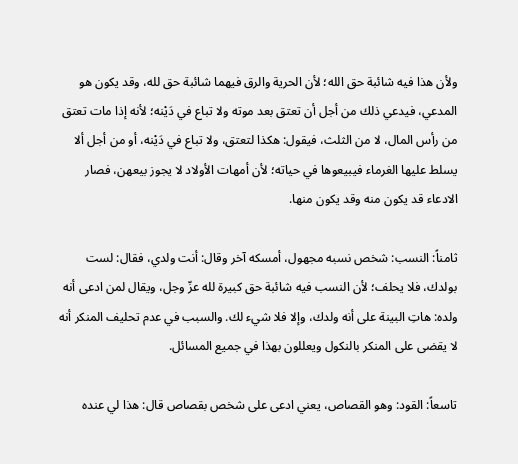ولأن هذا فيه شائبة حق الله؛ لأن الحرية والرق فيهما شائبة حق لله، وقد يكون هو المدعي، فيدعي ذلك من أجل أن تعتق بعد موته ولا تباع في دَيْنه؛ لأنه إذا مات تعتق من رأس المال، لا من الثلث، فيقول: هكذا لتعتق، ولا تباع في دَيْنه، أو من أجل ألا يسلط عليها الغرماء فيبيعوها في حياته؛ لأن أمهات الأولاد لا يجوز بيعهن، فصار الادعاء قد يكون منه وقد يكون منها.

ثامناً: النسب: شخص نسبه مجهول، أمسكه آخر وقال: أنت ولدي، فقال: لست بولدك، فلا يحلف؛ لأن النسب فيه شائبة حق كبيرة لله عزّ وجل، ويقال لمن ادعى أنه ولده: هاتِ البينة على أنه ولدك، وإلا فلا شيء لك. والسبب في عدم تحليف المنكر أنه لا يقضى على المنكر بالنكول ويعللون بهذا في جميع المسائل.

تاسعاً: القود: وهو القصاص، يعني ادعى على شخص بقصاص قال: هذا لي عنده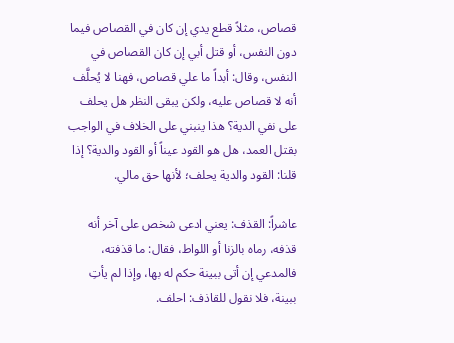قصاص، مثلاً قطع يدي إن كان في القصاص فيما دون النفس، أو قتل أبي إن كان القصاص في النفس، وقال: أبداً ما علي قصاص، فهنا لا يُحلَّف أنه لا قصاص عليه، ولكن يبقى النظر هل يحلف على نفي الدية؟ هذا ينبني على الخلاف في الواجب بقتل العمد، هل هو القود عيناً أو القود والدية؟ إذا قلنا: القود والدية يحلف؛ لأنها حق مالي.

عاشراً: القذف: يعني ادعى شخص على آخر أنه قذفه، رماه بالزنا أو اللواط، فقال: ما قذفته، فالمدعي إن أتى ببينة حكم له بها، وإذا لم يأتِ ببينة، فلا نقول للقاذف: احلف.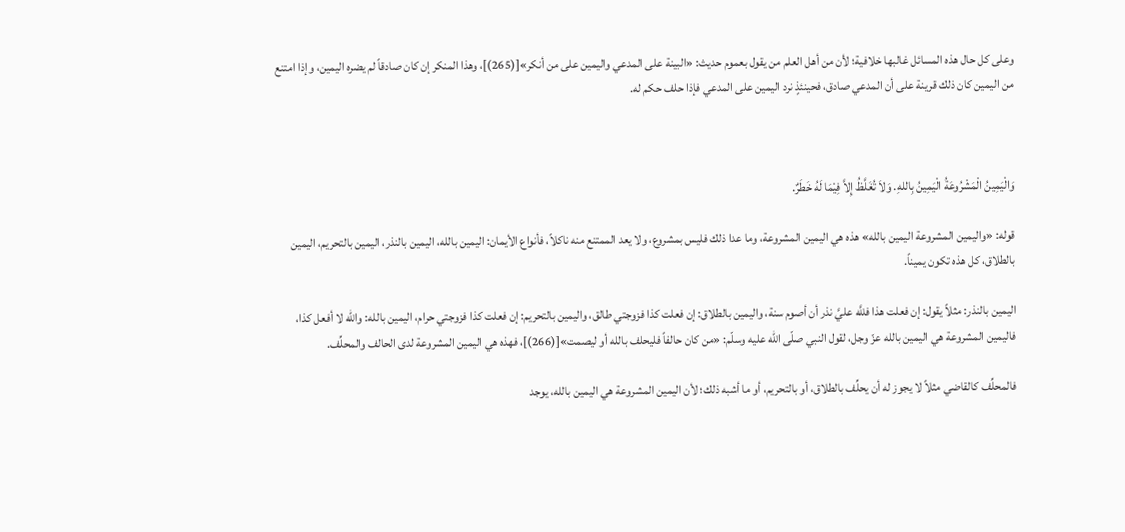وعلى كل حال هذه المسائل غالبها خلافية؛ لأن من أهل العلم من يقول بعموم حديث: «البينة على المدعي واليمين على من أنكر»[(265)]، وهذا المنكر إن كان صادقاً لم يضره اليمين، وإذا امتنع من اليمين كان ذلك قرينة على أن المدعي صادق، فحينئذٍ نرد اليمين على المدعي فإذا حلف حكم له.



وَالْيَمِينُ الْمَشْرُوعَةُ الْيَمِينُ بِاللهِ. وَلاَ تُغَلَّظُ إِلاَّ فِيْمَا لَهُ خَطَرٌ.

قوله: «واليمين المشروعة اليمين بالله» هذه هي اليمين المشروعة، وما عدا ذلك فليس بمشروع، ولا يعد الممتنع منه ناكلاً، فأنواع الأيمان: اليمين بالله، اليمين بالنذر، اليمين بالتحريم، اليمين بالطلاق، كل هذه تكون يميناً.

اليمين بالنذر: مثلاً يقول: إن فعلت هذا فللَّه عليَّ نذر أن أصوم سنة، واليمين بالطلاق: إن فعلت كذا فزوجتي طالق، واليمين بالتحريم: إن فعلت كذا فزوجتي حرام، اليمين بالله: والله لا أفعل كذا، فاليمين المشروعة هي اليمين بالله عزّ وجل، لقول النبي صلّى الله عليه وسلّم: «من كان حالفاً فليحلف بالله أو ليصمت»[(266)]، فهذه هي اليمين المشروعة لدى الحالف والمحلِّف.

فالمحلِّف كالقاضي مثلاً لا يجوز له أن يحلِّف بالطلاق، أو بالتحريم، أو ما أشبه ذلك؛ لأن اليمين المشروعة هي اليمين بالله، يوجد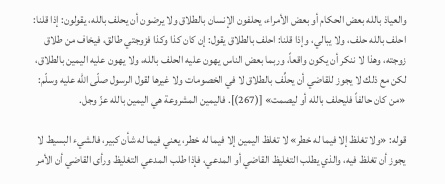والعياذ بالله بعض الحكام أو بعض الأمراء، يحلفون الإنسان بالطلاق ولا يرضون أن يحلف بالله، يقولون: إذا قلنا: احلف بالله حلف، ولا يبالي، وإذا قلنا: احلف بالطلاق يقول: إن كان كذا وكذا فزوجتي طالق، فيخاف من طلاق زوجته، وهذا لا ننكر أن يكون واقعاً، وربما بعض الناس يهون عليه الحلف بالله، ولا يهون عليه اليمين بالطلاق، لكن مع ذلك لا يجوز للقاضي أن يحلِّف بالطلاق لا في الخصومات ولا غيرها لقول الرسول صلّى الله عليه وسلّم: «من كان حالفاً فليحلف بالله أو ليصمت» [(267)]. فاليمين المشروعة هي اليمين بالله عزّ وجل.

قوله: «ولا تغلظ إلا فيما له خطر» لا تغلظ اليمين إلا فيما له خطر، يعني فيما له شأن كبير، فالشيء البسيط لا يجوز أن تغلظ فيه، والذي يطلب التغليظ القاضي أو المدعي، فإذا طلب المدعي التغليظ ورأى القاضي أن الأمر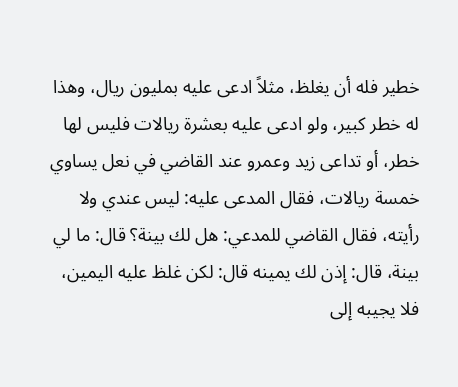خطير فله أن يغلظ، مثلاً ادعى عليه بمليون ريال، وهذا له خطر كبير، ولو ادعى عليه بعشرة ريالات فليس لها خطر، أو تداعى زيد وعمرو عند القاضي في نعل يساوي خمسة ريالات، فقال المدعى عليه: ليس عندي ولا رأيته، فقال القاضي للمدعي: هل لك بينة؟ قال: ما لي بينة، قال: إذن لك يمينه قال: لكن غلظ عليه اليمين، فلا يجيبه إلى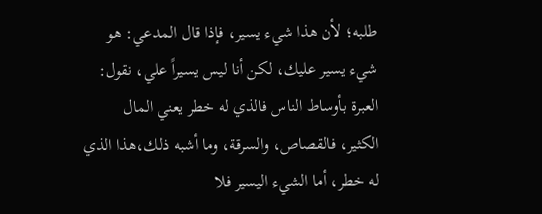طلبه؛ لأن هذا شيء يسير، فإذا قال المدعي: هو شيء يسير عليك، لكن أنا ليس يسيراً علي، نقول: العبرة بأوساط الناس فالذي له خطر يعني المال الكثير، فالقصاص، والسرقة، وما أشبه ذلك،هذا الذي له خطر، أما الشيء اليسير فلا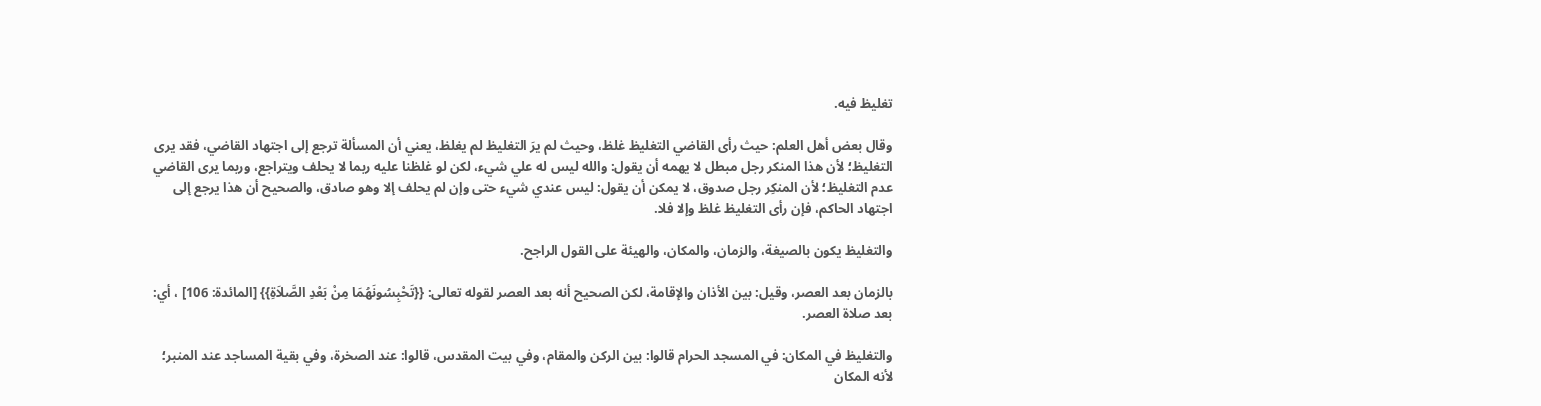تغليظ فيه.

وقال بعض أهل العلم: حيث رأى القاضي التغليظ غلظ، وحيث لم يرَ التغليظ لم يغلظ، يعني أن المسألة ترجع إلى اجتهاد القاضي، فقد يرى التغليظ؛ لأن هذا المنكر رجل مبطل لا يهمه أن يقول: والله ليس له علي شيء، لكن لو غلظنا عليه ربما لا يحلف ويتراجع، وربما يرى القاضي عدم التغليظ؛ لأن المنكِر رجل صدوق، لا يمكن أن يقول: ليس عندي شيء حتى وإن لم يحلف إلا وهو صادق، والصحيح أن هذا يرجع إلى اجتهاد الحاكم، فإن رأى التغليظ غلظ وإلا فلا.

والتغليظ يكون بالصيغة، والزمان، والمكان، والهيئة على القول الراجح.

بالزمان بعد العصر، وقيل: بين الأذان والإقامة، لكن الصحيح أنه بعد العصر لقوله تعالى: {{تَحْبِسُونَهُمَا مِنْ بَعْدِ الصَّلاَةِ}} [المائدة: 106] ، أي: بعد صلاة العصر.

والتغليظ في المكان: في المسجد الحرام قالوا: بين الركن والمقام، وفي بيت المقدس، قالوا: عند الصخرة، وفي بقية المساجد عند المنبر؛ لأنه المكان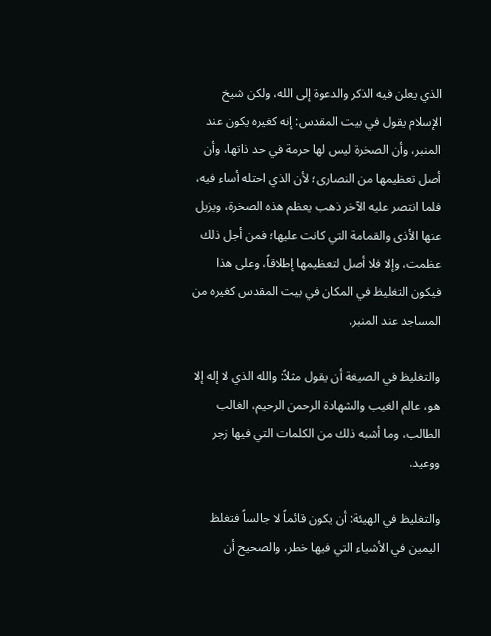الذي يعلن فيه الذكر والدعوة إلى الله، ولكن شيخ الإسلام يقول في بيت المقدس: إنه كغيره يكون عند المنبر، وأن الصخرة ليس لها حرمة في حد ذاتها، وأن أصل تعظيمها من النصارى؛ لأن الذي احتله أساء فيه، فلما انتصر عليه الآخر ذهب يعظم هذه الصخرة، ويزيل عنها الأذى والقمامة التي كانت عليها؛ فمن أجل ذلك عظمت، وإلا فلا أصل لتعظيمها إطلاقاً، وعلى هذا فيكون التغليظ في المكان في بيت المقدس كغيره من المساجد عند المنبر.

والتغليظ في الصيغة أن يقول مثلاً: والله الذي لا إله إلا هو، عالم الغيب والشهادة الرحمن الرحيم، الغالب الطالب، وما أشبه ذلك من الكلمات التي فيها زجر ووعيد.

والتغليظ في الهيئة: أن يكون قائماً لا جالساً فتغلظ اليمين في الأشياء التي فيها خطر، والصحيح أن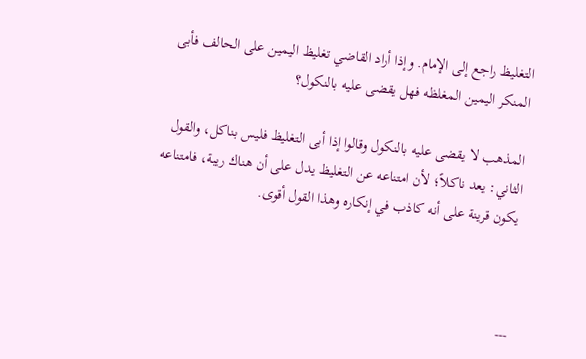التغليظ راجع إلى الإمام. وإذا أراد القاضي تغليظ اليمين على الحالف فأبى المنكر اليمين المغلظه فهل يقضى عليه بالنكول؟

المذهب لا يقضى عليه بالنكول وقالوا إذا أبى التغليظ فليس بناكل، والقول الثاني: يعد ناكلاً؛ لأن امتناعه عن التغليظ يدل على أن هناك ريبة، فامتناعه يكون قرينة على أنه كاذب في إنكاره وهذا القول أقوى.



---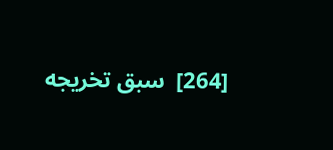[264]  سبق تخريجه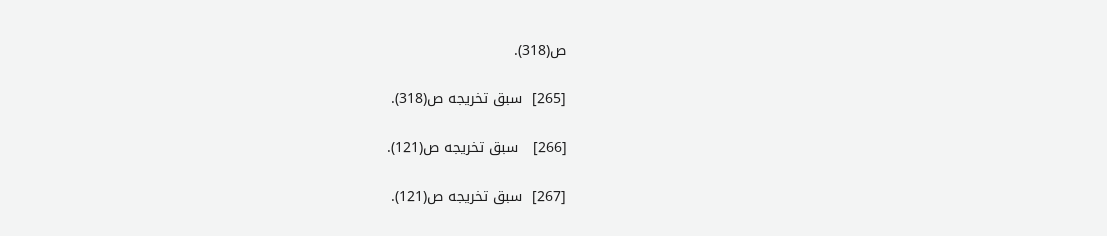ص(318).

[265]  سبق تخريجه ص(318).

[266]   سبق تخريجه ص(121).

[267]  سبق تخريجه ص(121).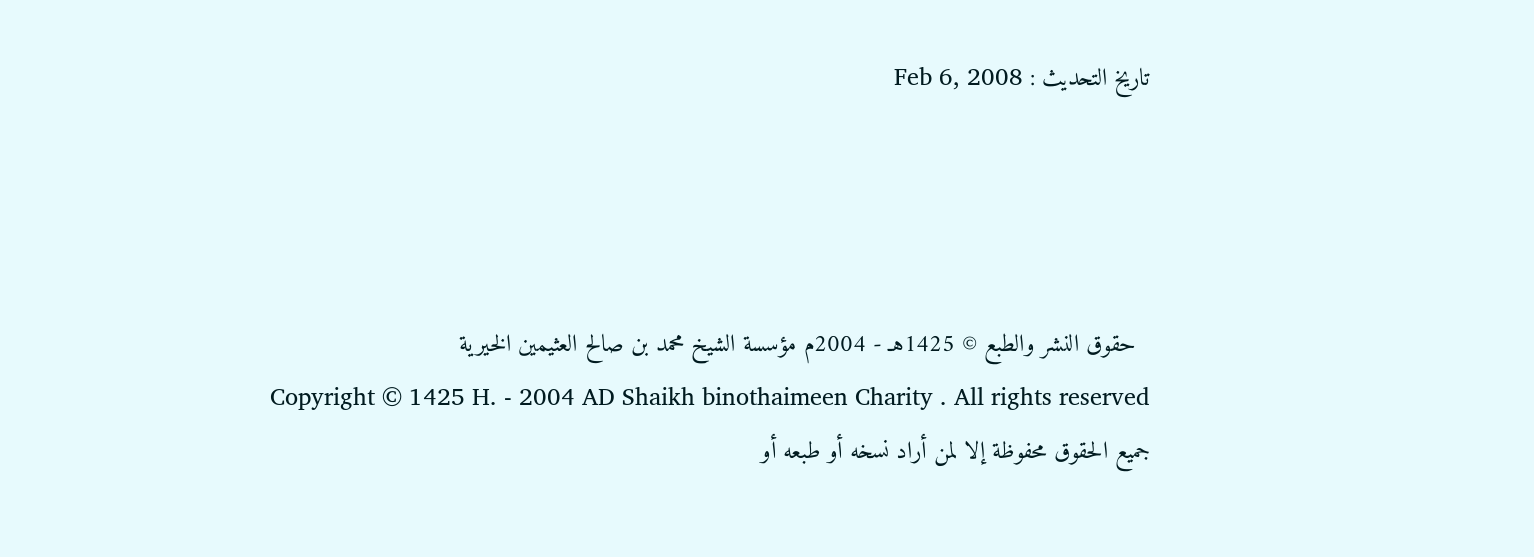تاريخ التحديث : Feb 6, 2008




  حقوق النشر والطبع © 1425هـ - 2004م مؤسسة الشيخ محمد بن صالح العثيمين الخيرية
Copyright © 1425 H. - 2004 AD Shaikh binothaimeen Charity . All rights reserved
جميع الحقوق محفوظة إلا لمن أراد نسخه أو طبعه أو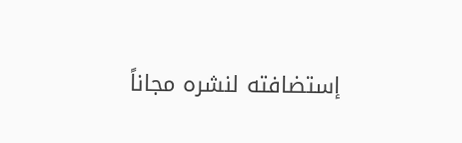إستضافته لنشره مجاناً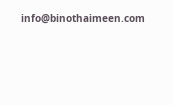info@binothaimeen.com